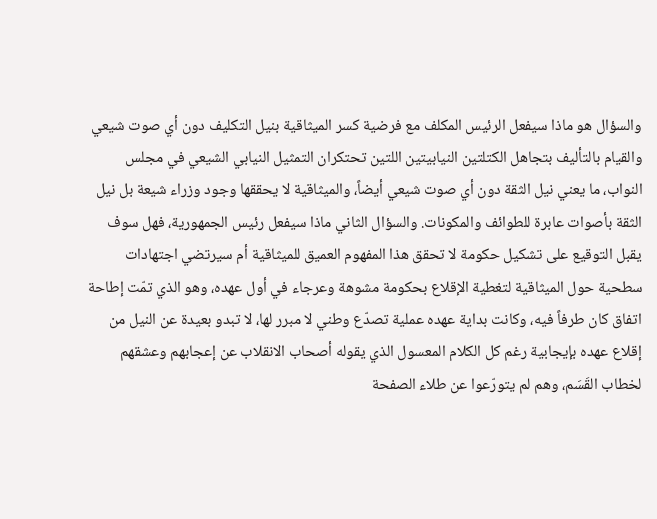والسؤال هو ماذا سيفعل الرئيس المكلف مع فرضية كسر الميثاقية بنيل التكليف دون أي صوت شيعي والقيام بالتأليف بتجاهل الكتلتين النيابيتين اللتين تحتكران التمثيل النيابي الشيعي في مجلس النواب، ما يعني نيل الثقة دون أي صوت شيعي أيضاً، والميثاقية لا يحققها وجود وزراء شيعة بل نيل الثقة بأصوات عابرة للطوائف والمكونات. والسؤال الثاني ماذا سيفعل رئيس الجمهورية، فهل سوف يقبل التوقيع على تشكيل حكومة لا تحقق هذا المفهوم العميق للميثاقية أم سيرتضي اجتهادات سطحية حول الميثاقية لتغطية الإقلاع بحكومة مشوهة وعرجاء في أول عهده، وهو الذي تمّت إطاحة اتفاق كان طرفاً فيه، وكانت بداية عهده عملية تصدّع وطني لا مبرر لها، لا تبدو بعيدة عن النيل من إقلاع عهده بإيجابية رغم كل الكلام المعسول الذي يقوله أصحاب الانقلاب عن إعجابهم وعشقهم لخطاب القَسَم، وهم لم يتورّعوا عن طلاء الصفحة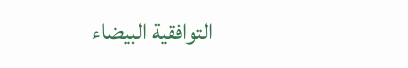التوافقية البيضاء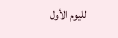لليوم الأول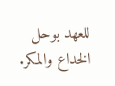للعهد بوحل الخداع والمكر.